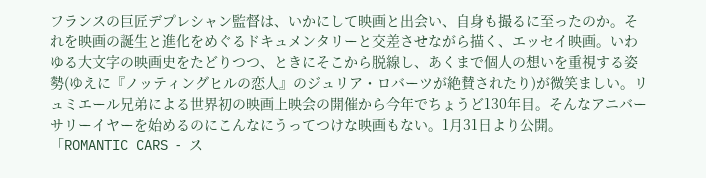フランスの巨匠デプレシャン監督は、いかにして映画と出会い、自身も撮るに至ったのか。それを映画の誕生と進化をめぐるドキュメンタリーと交差させながら描く、エッセイ映画。いわゆる大文字の映画史をたどりつつ、ときにそこから脱線し、あくまで個人の想いを重視する姿勢(ゆえに『ノッティングヒルの恋人』のジュリア・ロバーツが絶賛されたり)が微笑ましい。リュミエール兄弟による世界初の映画上映会の開催から今年でちょうど130年目。そんなアニバーサリーイヤーを始めるのにこんなにうってつけな映画もない。1月31日より公開。
「ROMANTIC CARS ‐ ス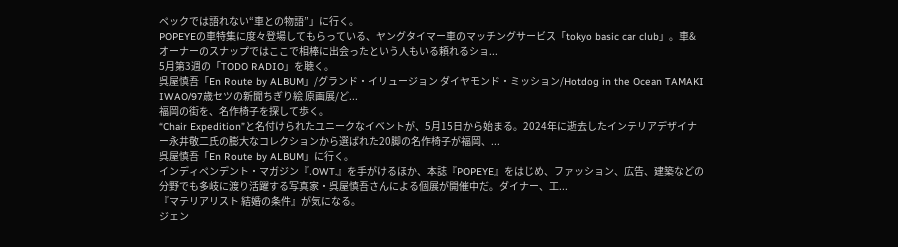ペックでは語れない“車との物語”」に行く。
POPEYEの車特集に度々登場してもらっている、ヤングタイマー車のマッチングサービス「tokyo basic car club」。車&オーナーのスナップではここで相棒に出会ったという人もいる頼れるショ...
5月第3週の「TODO RADIO」を聴く。
呉屋慎吾「En Route by ALBUM」/グランド・イリュージョン ダイヤモンド・ミッション/Hotdog in the Ocean TAMAKI IWAO/97歳セツの新聞ちぎり絵 原画展/ど...
福岡の街を、名作椅子を探して歩く。
“Chair Expedition”と名付けられたユニークなイベントが、5月15日から始まる。2024年に逝去したインテリアデザイナー永井敬二氏の膨大なコレクションから選ばれた20脚の名作椅子が福岡、...
呉屋慎吾「En Route by ALBUM」に行く。
インディペンデント・マガジン『.OWT.』を手がけるほか、本誌『POPEYE』をはじめ、ファッション、広告、建築などの分野でも多岐に渡り活躍する写真家・呉屋慎吾さんによる個展が開催中だ。ダイナー、工...
『マテリアリスト 結婚の条件』が気になる。
ジェン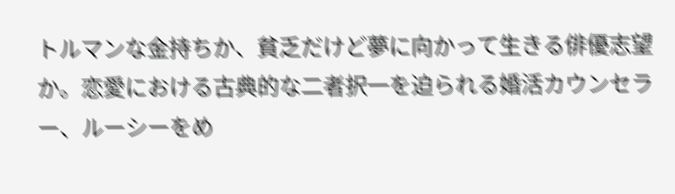トルマンな金持ちか、貧乏だけど夢に向かって生きる俳優志望か。恋愛における古典的な二者択一を迫られる婚活カウンセラー、ルーシーをめ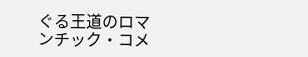ぐる王道のロマンチック・コメ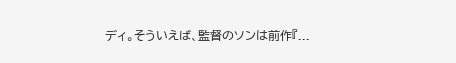ディ。そういえば、監督のソンは前作『...